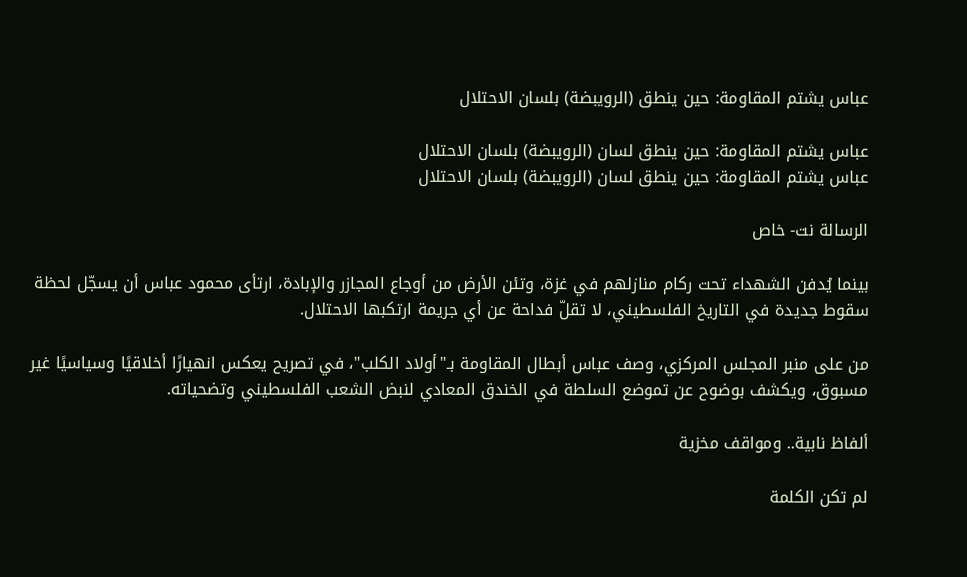عباس يشتم المقاومة: حين ينطق (الرويبضة) بلسان الاحتلال

عباس يشتم المقاومة: حين ينطق لسان (الرويبضة) بلسان الاحتلال
عباس يشتم المقاومة: حين ينطق لسان (الرويبضة) بلسان الاحتلال

الرسالة نت- خاص

بينما يُدفن الشهداء تحت ركام منازلهم في غزة، وتئن الأرض من أوجاع المجازر والإبادة، ارتأى محمود عباس أن يسجّل لحظة سقوط جديدة في التاريخ الفلسطيني، لا تقلّ فداحة عن أي جريمة ارتكبها الاحتلال.

من على منبر المجلس المركزي، وصف عباس أبطال المقاومة بـ"أولاد الكلب"، في تصريح يعكس انهيارًا أخلاقيًا وسياسيًا غير مسبوق، ويكشف بوضوح عن تموضع السلطة في الخندق المعادي لنبض الشعب الفلسطيني وتضحياته.

ألفاظ نابية.. ومواقف مخزية

لم تكن الكلمة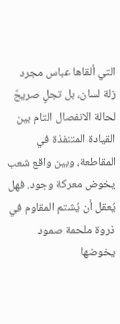التي ألقاها عباس مجرد زلة لسان، بل تجلٍ صريحٌ لحالة الانفصال التام بين القيادة المتنفذة في المقاطعة، وبين واقع شعب يخوض معركة وجود. فهل يُعقل أن يُشتم المقاوم في ذروة ملحمة صمود يخوضها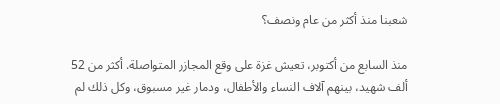شعبنا منذ أكثر من عام ونصف؟

منذ السابع من أكتوبر، تعيش غزة على وقع المجازر المتواصلة. أكثر من 52 ألف شهيد، بينهم آلاف النساء والأطفال، ودمار غير مسبوق، وكل ذلك لم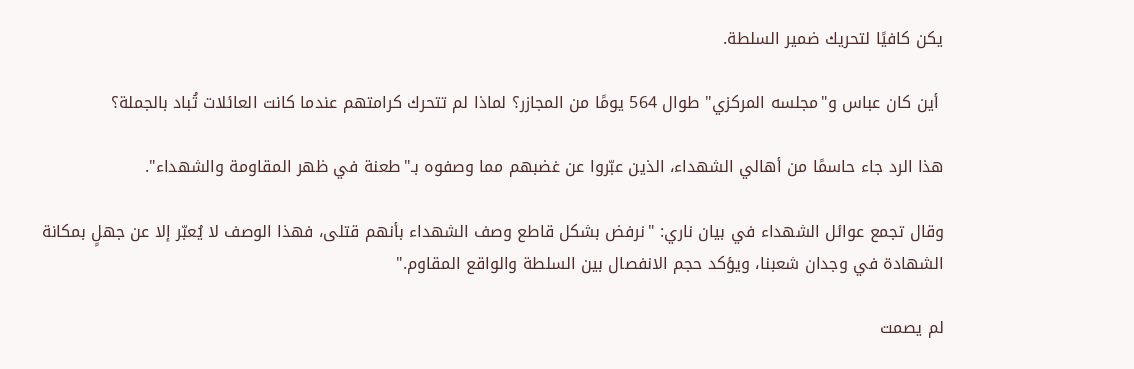يكن كافيًا لتحريك ضمير السلطة.

 أين كان عباس و"مجلسه المركزي" طوال 564 يومًا من المجازر؟ لماذا لم تتحرك كرامتهم عندما كانت العائلات تُباد بالجملة؟

هذا الرد جاء حاسمًا من أهالي الشهداء، الذين عبّروا عن غضبهم مما وصفوه بـ"طعنة في ظهر المقاومة والشهداء".

وقال تجمع عوائل الشهداء في بيان ناري: "نرفض بشكل قاطع وصف الشهداء بأنهم قتلى، فهذا الوصف لا يُعبّر إلا عن جهلٍ بمكانة الشهادة في وجدان شعبنا، ويؤكد حجم الانفصال بين السلطة والواقع المقاوم."

لم يصمت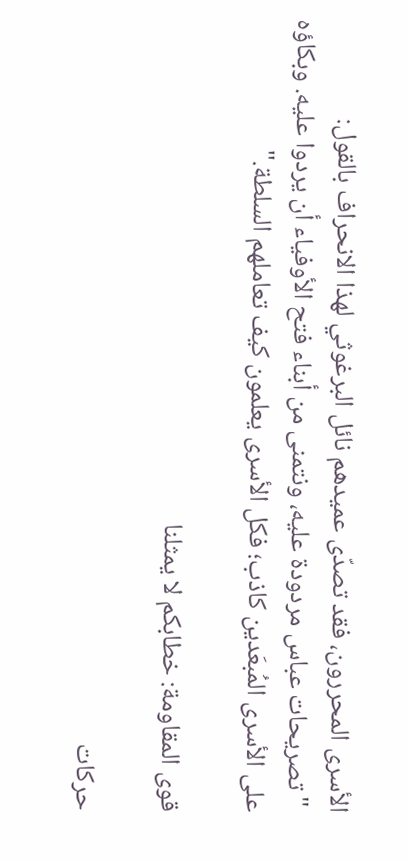الأسرى المحررون، فقد تصدّى عميدهم نائل البرغوثي لهذا الانحراف بالقول:
 "تصريحات عباس مردودة عليه، ونتمنى من أبناء فتح الأوفياء أن يردوا عليه. وبكاؤه على الأسرى المُبعَدين كاذب؛ فكل الأسرى يعلمون كيف تعاملهم السلطة."

قوى المقاومة: خطابكم لا يمثلنا

حركات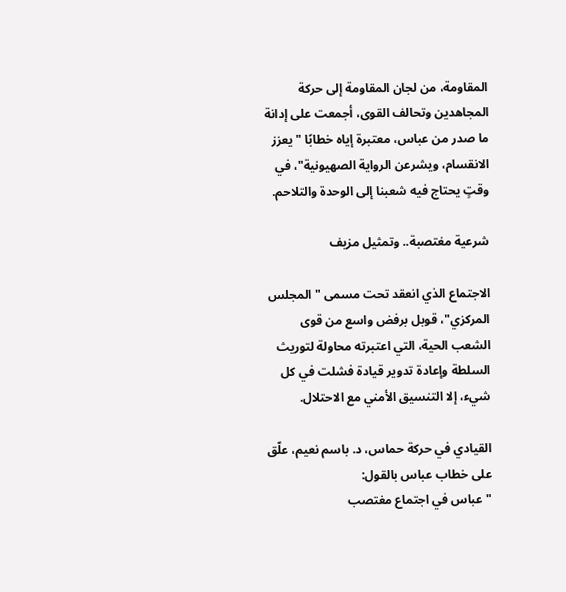المقاومة، من لجان المقاومة إلى حركة المجاهدين وتحالف القوى، أجمعت على إدانة ما صدر من عباس، معتبرة إياه خطابًا "يعزز الانقسام، ويشرعن الرواية الصهيونية"، في وقتٍ يحتاج فيه شعبنا إلى الوحدة والتلاحم.

شرعية مغتصبة.. وتمثيل مزيف

الاجتماع الذي انعقد تحت مسمى "المجلس المركزي"، قوبل برفض واسع من قوى الشعب الحية، التي اعتبرته محاولة لتوريث السلطة وإعادة تدوير قيادة فشلت في كل شيء، إلا التنسيق الأمني مع الاحتلال.

القيادي في حركة حماس، د. باسم نعيم، علّق على خطاب عباس بالقول:
"عباس في اجتماع مغتصب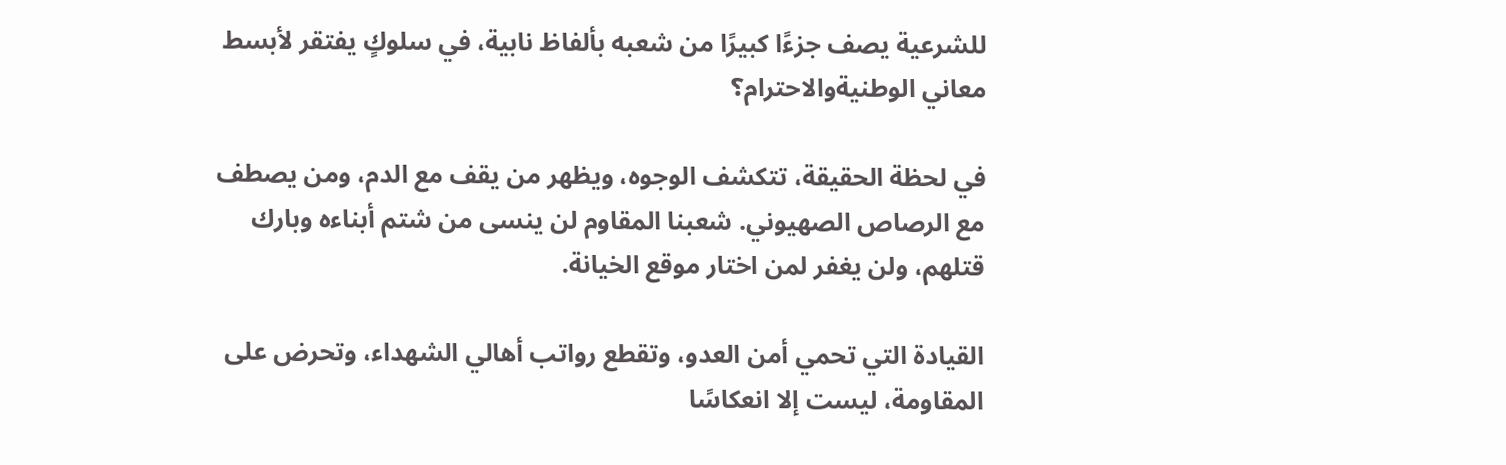للشرعية يصف جزءًا كبيرًا من شعبه بألفاظ نابية، في سلوكٍ يفتقر لأبسط معاني الوطنيةوالاحترام؟

في لحظة الحقيقة، تتكشف الوجوه، ويظهر من يقف مع الدم، ومن يصطف مع الرصاص الصهيوني. شعبنا المقاوم لن ينسى من شتم أبناءه وبارك قتلهم، ولن يغفر لمن اختار موقع الخيانة.

القيادة التي تحمي أمن العدو، وتقطع رواتب أهالي الشهداء، وتحرض على المقاومة، ليست إلا انعكاسًا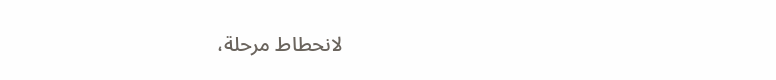لانحطاط مرحلة،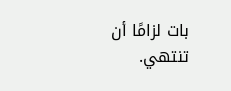بات لزامًا أن تنتهي.